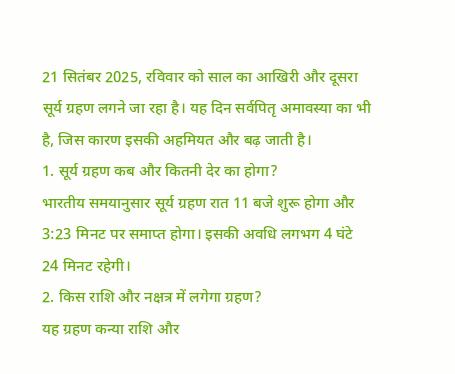21 सितंबर 2025, रविवार को साल का आखिरी और दूसरा सूर्य ग्रहण लगने जा रहा है। यह दिन सर्वपितृ अमावस्या का भी है, जिस कारण इसकी अहमियत और बढ़ जाती है।
1. सूर्य ग्रहण कब और कितनी देर का होगा?
भारतीय समयानुसार सूर्य ग्रहण रात 11 बजे शुरू होगा और 3:23 मिनट पर समाप्त होगा। इसकी अवधि लगभग 4 घंटे 24 मिनट रहेगी।
2. किस राशि और नक्षत्र में लगेगा ग्रहण?
यह ग्रहण कन्या राशि और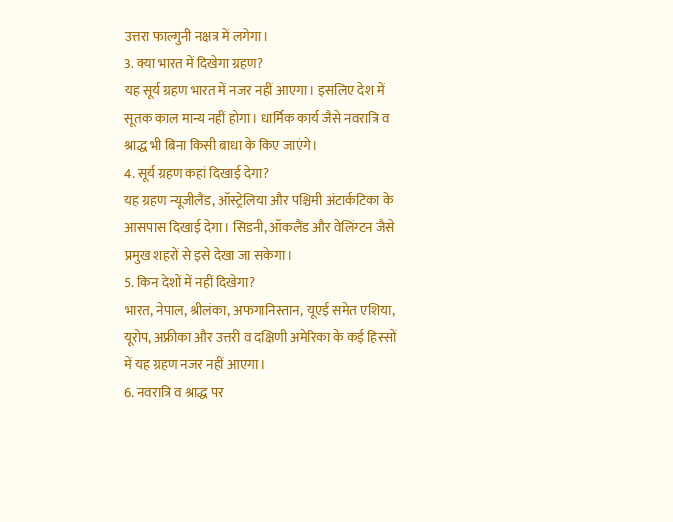उत्तरा फाल्गुनी नक्षत्र में लगेगा।
3. क्या भारत में दिखेगा ग्रहण?
यह सूर्य ग्रहण भारत में नजर नहीं आएगा। इसलिए देश में सूतक काल मान्य नहीं होगा। धार्मिक कार्य जैसे नवरात्रि व श्राद्ध भी बिना किसी बाधा के किए जाएंगे।
4. सूर्य ग्रहण कहां दिखाई देगा?
यह ग्रहण न्यूजीलैंड, ऑस्ट्रेलिया और पश्चिमी अंटार्कटिका के आसपास दिखाई देगा। सिडनी, ऑकलैंड और वेलिंग्टन जैसे प्रमुख शहरों से इसे देखा जा सकेगा।
5. किन देशों में नहीं दिखेगा?
भारत, नेपाल, श्रीलंका, अफगानिस्तान, यूएई समेत एशिया, यूरोप, अफ्रीका और उत्तरी व दक्षिणी अमेरिका के कई हिस्सों में यह ग्रहण नजर नहीं आएगा।
6. नवरात्रि व श्राद्ध पर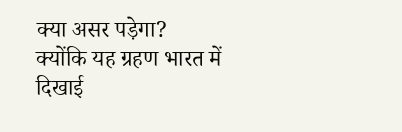क्या असर पड़ेगा?
क्योंकि यह ग्रहण भारत में दिखाई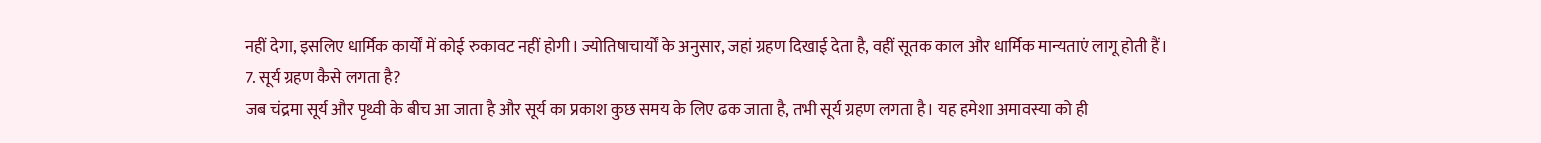नहीं देगा, इसलिए धार्मिक कार्यों में कोई रुकावट नहीं होगी। ज्योतिषाचार्यों के अनुसार, जहां ग्रहण दिखाई देता है, वहीं सूतक काल और धार्मिक मान्यताएं लागू होती हैं।
7. सूर्य ग्रहण कैसे लगता है?
जब चंद्रमा सूर्य और पृथ्वी के बीच आ जाता है और सूर्य का प्रकाश कुछ समय के लिए ढक जाता है, तभी सूर्य ग्रहण लगता है। यह हमेशा अमावस्या को ही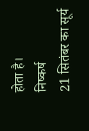होता है।
निष्कर्ष
21 सितंबर का सूर्य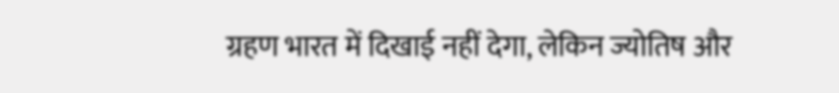ग्रहण भारत में दिखाई नहीं देगा, लेकिन ज्योतिष और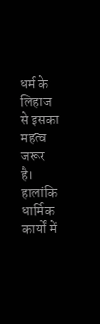धर्म के लिहाज से इसका महत्व जरूर है। हालांकि धार्मिक कार्यों में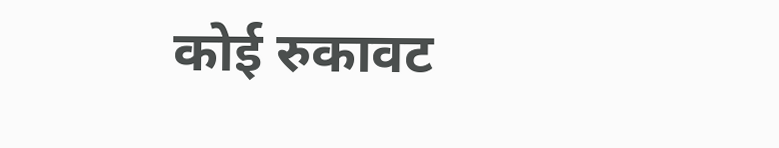कोई रुकावट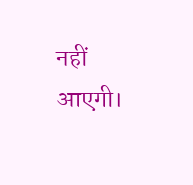नहीं आएगी।